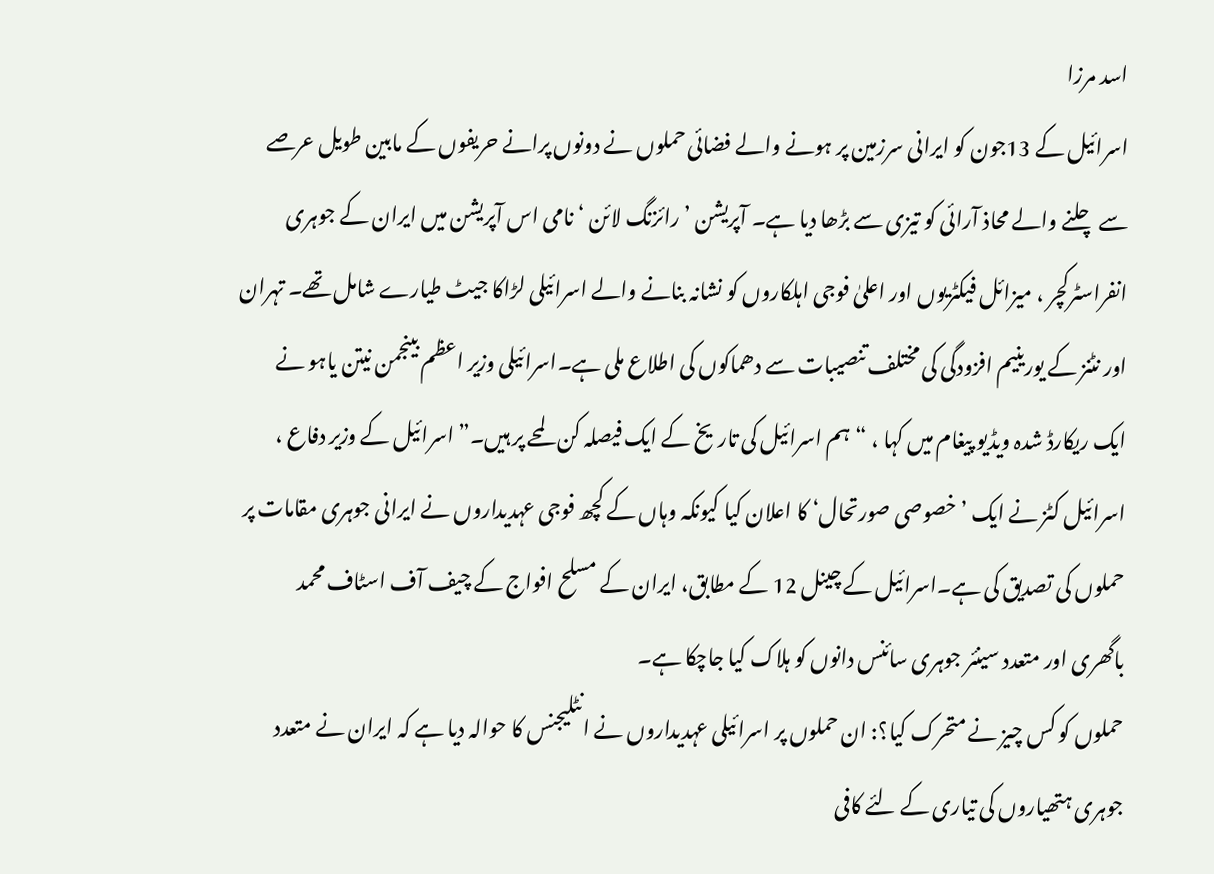اسد مرزا
اسرائیل کے 13جون کو ایرانی سرزمین پر ہونے والے فضائی حملوں نے دونوں پرانے حریفوں کے مابین طویل عرصے سے چلنے والے محاذ آرائی کو تیزی سے بڑھا دیا ہے۔ آپریشن ’رائزنگ لائن ‘ نامی اس آپریشن میں ایران کے جوہری انفراسٹرکچر ، میزائل فیکٹریوں اور اعلیٰ فوجی اہلکاروں کو نشانہ بنانے والے اسرائیلی لڑاکا جیٹ طیارے شامل تھے۔ تہران اور نٹنز کے یورینیم افزودگی کی مختلف تنصیبات سے دھماکوں کی اطلاع ملی ہے۔اسرائیلی وزیر اعظم بینجمن نیتن یاہو نے ایک ریکارڈ شدہ ویڈیو پیغام میں کہا ، “ہم اسرائیل کی تاریخ کے ایک فیصلہ کن لمحے پر ہیں۔” اسرائیل کے وزیر دفاع ، اسرائیل کٹز نے ایک ’خصوصی صورتحال‘ کا اعلان کیا کیونکہ وہاں کے کچھ فوجی عہدیداروں نے ایرانی جوہری مقامات پر حملوں کی تصدیق کی ہے۔اسرائیل کے چینل 12 کے مطابق، ایران کے مسلح افواج کے چیف آف اسٹاف محمد باگھری اور متعدد سینئر جوہری سائنس دانوں کو ہلاک کیا جاچکا ہے۔
حملوں کو کس چیز نے متحرک کیا؟: ان حملوں پر اسرائیلی عہدیداروں نے انٹلیجنس کا حوالہ دیا ہے کہ ایران نے متعدد جوہری ہتھیاروں کی تیاری کے لئے کافی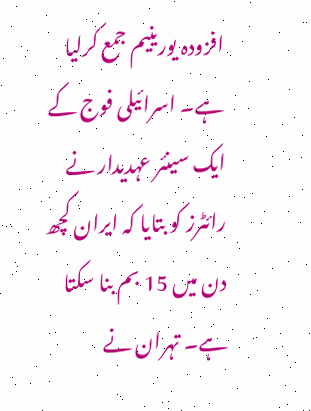افزودہ یورینیم جمع کرلیا ہے۔ اسرائیلی فوج کے ایک سینئر عہدیدار نے رائٹرز کو بتایا کہ ایران کچھ دن میں 15 بم بنا سکتا ہے۔ تہران نے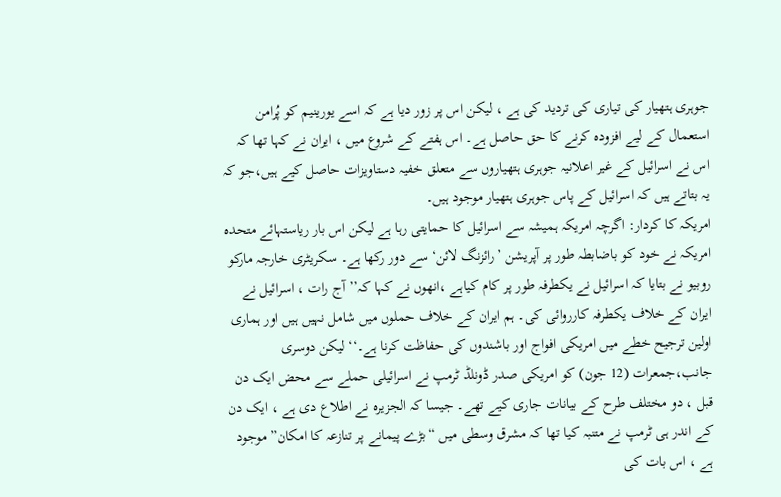جوہری ہتھیار کی تیاری کی تردید کی ہے ، لیکن اس پر زور دیا ہے کہ اسے یورینیم کو پُرامن استعمال کے لیے افزودہ کرنے کا حق حاصل ہے۔ اس ہفتے کے شروع میں ، ایران نے کہا تھا کہ اس نے اسرائیل کے غیر اعلانیہ جوہری ہتھیاروں سے متعلق خفیہ دستاویزات حاصل کیے ہیں،جو کہ یہ بتاتے ہیں کہ اسرائیل کے پاس جوہری ہتھیار موجود ہیں۔
امریکہ کا کردار: اگرچہ امریکہ ہمیشہ سے اسرائیل کا حمایتی رہا ہے لیکن اس بار ریاستہائے متحدہ امریکہ نے خود کو باضابطہ طور پر آپریشن ’رائزنگ لائن‘ سے دور رکھا ہے۔ سکریٹری خارجہ مارکو روبیو نے بتایا کہ اسرائیل نے یکطرفہ طور پر کام کیاہے ،انھوں نے کہا کہ’’آج رات ، اسرائیل نے ایران کے خلاف یکطرفہ کارروائی کی۔ ہم ایران کے خلاف حملوں میں شامل نہیں ہیں اور ہماری اولین ترجیح خطے میں امریکی افواج اور باشندوں کی حفاظت کرنا ہے۔‘‘ لیکن دوسری جانب،جمعرات (12 جون) کو امریکی صدر ڈونلڈ ٹرمپ نے اسرائیلی حملے سے محض ایک دن قبل ، دو مختلف طرح کے بیانات جاری کیے تھے۔ جیسا کہ الجزیرہ نے اطلاع دی ہے ، ایک دن کے اندر ہی ٹرمپ نے متنبہ کیا تھا کہ مشرق وسطی میں “بڑے پیمانے پر تنازعہ کا امکان” موجود ہے ، اس بات کی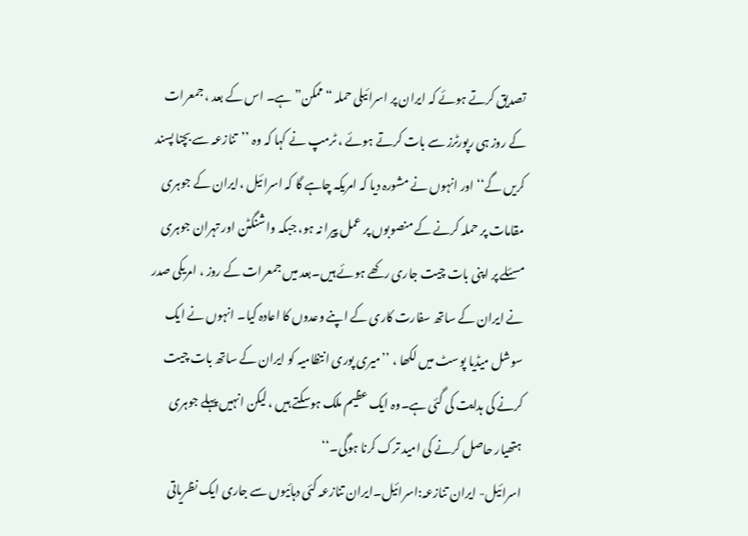تصدیق کرتے ہوئے کہ ایران پر اسرائیلی حملہ “ممکن” ہے۔ اس کے بعد ، جمعرات کے روز ہی رپورٹرز سے بات کرتے ہوئے ، ٹرمپ نے کہا کہ وہ ’’تنازعہ سے بچنا پسند کریں گے‘‘ اور انہوں نے مشورہ دیا کہ امریکہ چاہے گا کہ اسرائیل ،ایران کے جوہری مقامات پر حملہ کرنے کے منصوبوں پر عمل پیرا نہ ہو، جبکہ واشنگٹن اور تہران جوہری مسئلے پر اپنی بات چیت جاری رکھے ہوئے ہیں۔بعد میں جمعرات کے روز ، امریکی صدر نے ایران کے ساتھ سفارت کاری کے اپنے وعدوں کا اعادہ کیا۔ انہوں نے ایک سوشل میڈیا پوسٹ میں لکھا ، ’’میری پوری انتظامیہ کو ایران کے ساتھ بات چیت کرنے کی ہدایت کی گئی ہے۔وہ ایک عظیم ملک ہوسکتے ہیں ، لیکن انہیں پہلے جوہری ہتھیار حاصل کرنے کی امید ترک کرنا ہوگی۔‘‘
اسرائیل- ایران تنازعہ:اسرائیل۔ایران تنازعہ کئی دہائیوں سے جاری ایک نظریاتی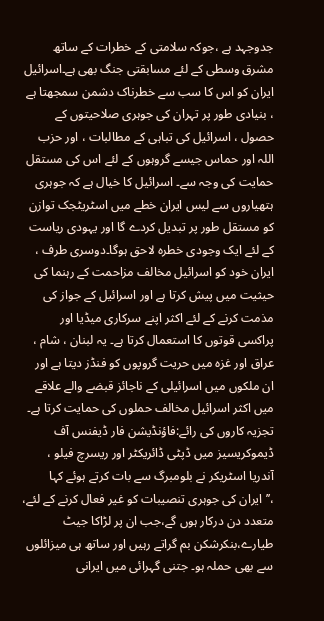جدوجہد ہے ،جوکہ سلامتی کے خطرات کے ساتھ مشرق وسطی کے لئے مسابقتی جنگ بھی ہے۔اسرائیل ایران کو اس کا سب سے خطرناک دشمن سمجھتا ہے ، بنیادی طور پر تہران کی جوہری صلاحیتوں کے حصول ، اسرائیل کی تباہی کے مطالبات ، اور حزب اللہ اور حماس جیسے گروہوں کے لئے اس کی مستقل حمایت کی وجہ سے۔ اسرائیل کا خیال ہے کہ جوہری ہتھیاروں سے لیس ایران خطے میں اسٹریٹجک توازن کو مستقل طور پر تبدیل کردے گا اور یہودی ریاست کے لئے ایک وجودی خطرہ لاحق ہوگا۔دوسری طرف ، ایران خود کو اسرائیل مخالف مزاحمت کے رہنما کی حیثیت میں پیش کرتا ہے اور اسرائیل کے جواز کی مذمت کرنے کے لئے اکثر اپنے سرکاری میڈیا اور پراکسی قوتوں کا استعمال کرتا ہے۔ یہ لبنان ، شام ، عراق اور غزہ میں حریت گروپوں کو فنڈز دیتا ہے اور ان ملکوں میں اسرائیلی کے ناجائز قبضے والے علاقے میں اکثر اسرائیل مخالف حملوں کی حمایت کرتا ہے۔
تجزیہ کاروں کی رائے:فاؤنڈیشن فار ڈیفنس آف ڈیموکریسیز میں ڈپٹی ڈائریکٹر اور ریسرچ فیلو ، آندریا اسٹریکر نے بلومبرگ سے بات کرتے ہوئے کہا ،’’ایران کی جوہری تنصیبات کو غیر فعال کرنے کے لئے، متعدد دن درکار ہوں گے،جب ان پر لڑاکا جیٹ طیارے،بنکرشکن بم گراتے رہیں اور ساتھ ہی میزائلوں سے بھی حملہ ہو۔ جتنی گہرائی میں ایرانی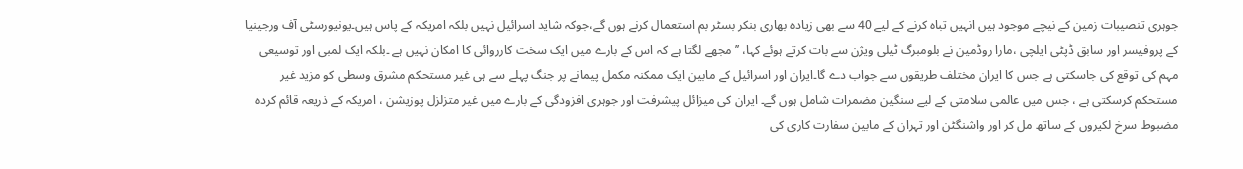جوہری تنصیبات زمین کے نیچے موجود ہیں انہیں تباہ کرنے کے لیے 40 سے بھی زیادہ بھاری بنکر بسٹر بم استعمال کرنے ہوں گے،جوکہ شاید اسرائیل نہیں بلکہ امریکہ کے پاس ہیں۔یونیورسٹی آف ورجینیا کے پروفیسر اور سابق ڈپٹی ایلچی ،مارا روڈمین نے بلومبرگ ٹیلی ویژن سے بات کرتے ہوئے کہا، ’’مجھے لگتا ہے کہ اس کے بارے میں ایک سخت کارروائی کا امکان نہیں ہے ۔بلکہ ایک لمبی اور توسیعی مہم کی توقع کی جاسکتی ہے جس کا ایران مختلف طریقوں سے جواب دے گا۔ایران اور اسرائیل کے مابین ایک ممکنہ مکمل پیمانے پر جنگ پہلے سے ہی غیر مستحکم مشرق وسطی کو مزید غیر مستحکم کرسکتی ہے ، جس میں عالمی سلامتی کے لیے سنگین مضمرات شامل ہوں گے۔ ایران کی میزائل پیشرفت اور جوہری افزودگی کے بارے میں غیر متزلزل پوزیشن ، امریکہ کے ذریعہ قائم کردہ مضبوط سرخ لکیروں کے ساتھ مل کر اور واشنگٹن اور تہران کے مابین سفارت کاری کی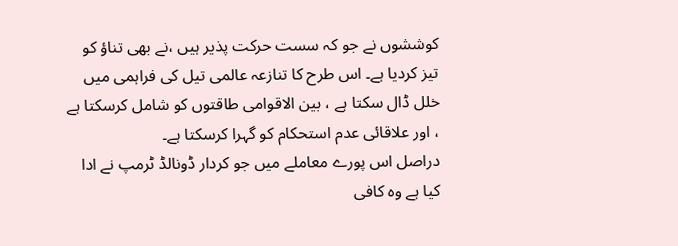کوششوں نے جو کہ سست حرکت پذیر ہیں ،نے بھی تناؤ کو تیز کردیا ہے۔ اس طرح کا تنازعہ عالمی تیل کی فراہمی میں خلل ڈال سکتا ہے ، بین الاقوامی طاقتوں کو شامل کرسکتا ہے ، اور علاقائی عدم استحکام کو گہرا کرسکتا ہے۔
دراصل اس پورے معاملے میں جو کردار ڈونالڈ ٹرمپ نے ادا کیا ہے وہ کافی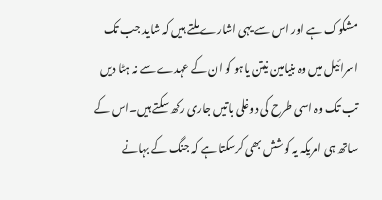مشکوک ہے اور اس سے یہی اشارے ملتے ہیں کہ شاید جب تک اسرائیل میں وہ بنیامین نیتن یاہو کو ان کے عہدے سے نہ ہٹا دیں تب تک وہ اسی طرح کی دوغلی باتیں جاری رکھ سکتے ہیں۔اس کے ساتھ ہی امریکہ یہ کوشش بھی کرسکتا ہے کہ جنگ کے بہانے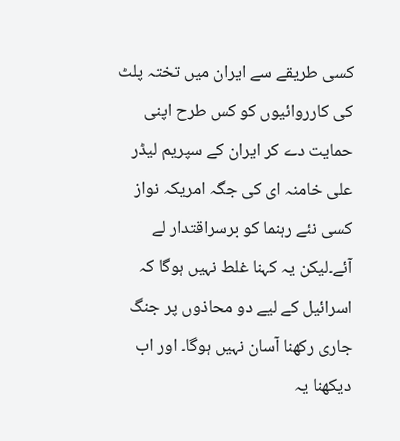کسی طریقے سے ایران میں تختہ پلٹ کی کارروائیوں کو کس طرح اپنی حمایت دے کر ایران کے سپریم لیڈر علی خامنہ ای کی جگہ امریکہ نواز کسی نئے رہنما کو برسراقتدار لے آئے۔لیکن یہ کہنا غلط نہیں ہوگا کہ اسرائیل کے لیے دو محاذوں پر جنگ جاری رکھنا آسان نہیں ہوگا۔ اور اب دیکھنا یہ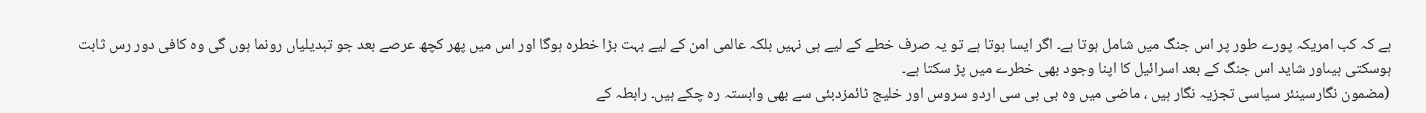ہے کہ کب امریکہ پورے طور پر اس جنگ میں شامل ہوتا ہے۔ اگر ایسا ہوتا ہے تو یہ صرف خطے کے لیے ہی نہیں بلکہ عالمی امن کے لیے بہت بڑا خطرہ ہوگا اور اس میں پھر کچھ عرصے بعد جو تبدیلیاں رونما ہوں گی وہ کافی دور رس ثابت ہوسکتی ہیںاور شاید اس جنگ کے بعد اسرائیل کا اپنا وجود بھی خطرے میں پڑ سکتا ہے۔
(مضمون نگارسینئر سیاسی تجزیہ نگار ہیں ، ماضی میں وہ بی بی سی اردو سروس اور خلیج ٹائمزدبئی سے بھی وابستہ رہ چکے ہیں۔ رابطہ کے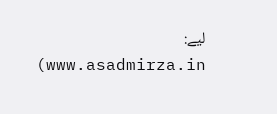لیے: www.asadmirza.in)